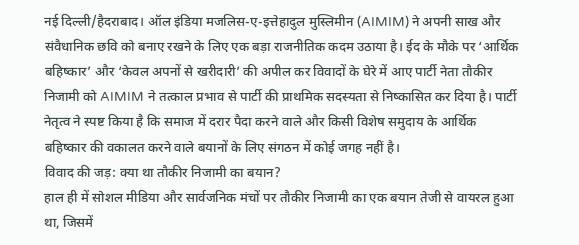नई दिल्ली/हैदराबाद। ऑल इंडिया मजलिस-ए-इत्तेहादुल मुस्लिमीन (AIMIM) ने अपनी साख और संवैधानिक छवि को बनाए रखने के लिए एक बड़ा राजनीतिक कदम उठाया है। ईद के मौके पर ‘आर्थिक बहिष्कार’ और ‘केवल अपनों से खरीदारी’ की अपील कर विवादों के घेरे में आए पार्टी नेता तौकीर निजामी को AIMIM ने तत्काल प्रभाव से पार्टी की प्राथमिक सदस्यता से निष्कासित कर दिया है। पार्टी नेतृत्व ने स्पष्ट किया है कि समाज में दरार पैदा करने वाले और किसी विशेष समुदाय के आर्थिक बहिष्कार की वकालत करने वाले बयानों के लिए संगठन में कोई जगह नहीं है।
विवाद की जड़: क्या था तौकीर निजामी का बयान?
हाल ही में सोशल मीडिया और सार्वजनिक मंचों पर तौकीर निजामी का एक बयान तेजी से वायरल हुआ था, जिसमें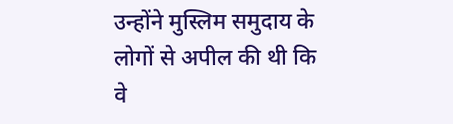उन्होंने मुस्लिम समुदाय के लोगों से अपील की थी कि वे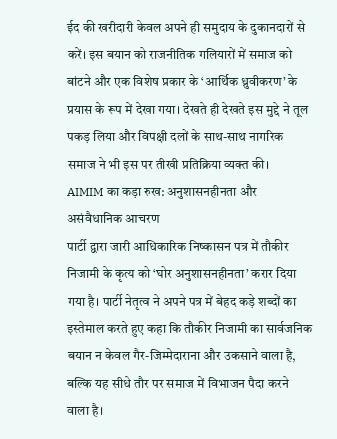ईद की खरीदारी केवल अपने ही समुदाय के दुकानदारों से करें। इस बयान को राजनीतिक गलियारों में समाज को बांटने और एक विशेष प्रकार के ‘आर्थिक ध्रुवीकरण’ के प्रयास के रूप में देखा गया। देखते ही देखते इस मुद्दे ने तूल पकड़ लिया और विपक्षी दलों के साथ-साथ नागरिक समाज ने भी इस पर तीखी प्रतिक्रिया व्यक्त की।
AIMIM का कड़ा रुख: अनुशासनहीनता और असंवैधानिक आचरण
पार्टी द्वारा जारी आधिकारिक निष्कासन पत्र में तौकीर निजामी के कृत्य को ‘घोर अनुशासनहीनता’ करार दिया गया है। पार्टी नेतृत्व ने अपने पत्र में बेहद कड़े शब्दों का इस्तेमाल करते हुए कहा कि तौकीर निजामी का सार्वजनिक बयान न केवल गैर-जिम्मेदाराना और उकसाने वाला है, बल्कि यह सीधे तौर पर समाज में विभाजन पैदा करने वाला है।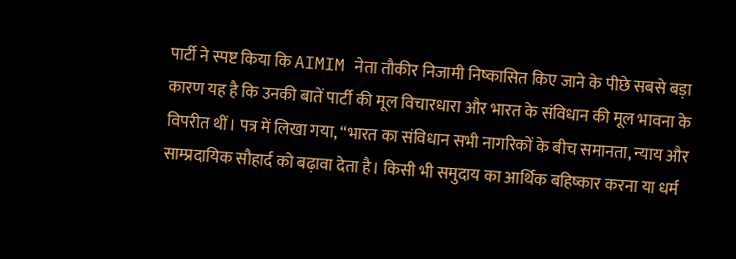पार्टी ने स्पष्ट किया कि AIMIM नेता तौकीर निजामी निष्कासित किए जाने के पीछे सबसे बड़ा कारण यह है कि उनकी बातें पार्टी की मूल विचारधारा और भारत के संविधान की मूल भावना के विपरीत थीं। पत्र में लिखा गया, “भारत का संविधान सभी नागरिकों के बीच समानता, न्याय और साम्प्रदायिक सौहार्द को बढ़ावा देता है। किसी भी समुदाय का आर्थिक बहिष्कार करना या धर्म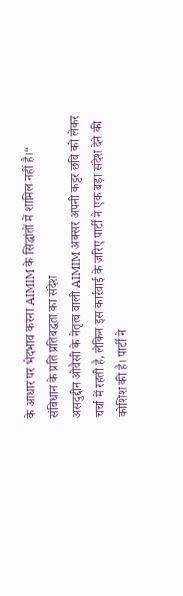के आधार पर भेदभाव करना AIMIM के सिद्धांतों में शामिल नहीं है।“
संविधान के प्रति प्रतिबद्धता का संदेश
असदुद्दीन ओवैसी के नेतृत्व वाली AIMIM अक्सर अपनी कट्टर छवि को लेकर चर्चा में रहती है, लेकिन इस कार्रवाई के जरिए पार्टी ने एक बड़ा संदेश देने की कोशिश की है। पार्टी ने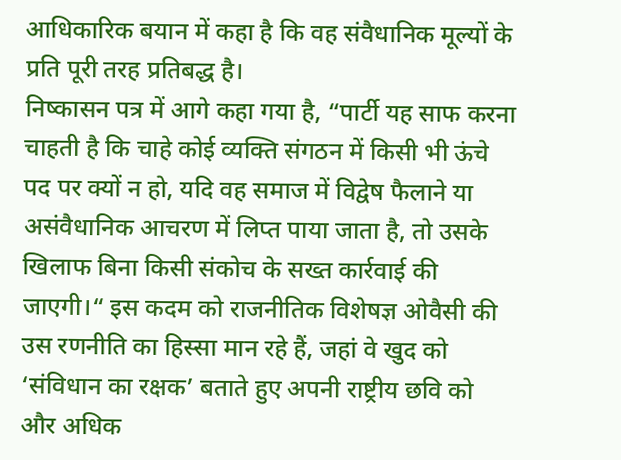आधिकारिक बयान में कहा है कि वह संवैधानिक मूल्यों के प्रति पूरी तरह प्रतिबद्ध है।
निष्कासन पत्र में आगे कहा गया है, “पार्टी यह साफ करना चाहती है कि चाहे कोई व्यक्ति संगठन में किसी भी ऊंचे पद पर क्यों न हो, यदि वह समाज में विद्वेष फैलाने या असंवैधानिक आचरण में लिप्त पाया जाता है, तो उसके खिलाफ बिना किसी संकोच के सख्त कार्रवाई की जाएगी।“ इस कदम को राजनीतिक विशेषज्ञ ओवैसी की उस रणनीति का हिस्सा मान रहे हैं, जहां वे खुद को ‘संविधान का रक्षक’ बताते हुए अपनी राष्ट्रीय छवि को और अधिक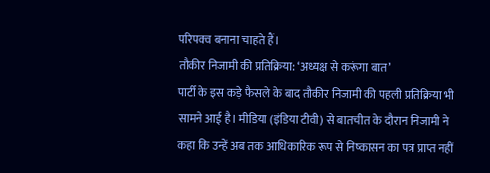परिपक्व बनाना चाहते हैं।
तौकीर निजामी की प्रतिक्रिया: ‘अध्यक्ष से करूंगा बात’
पार्टी के इस कड़े फैसले के बाद तौकीर निजामी की पहली प्रतिक्रिया भी सामने आई है। मीडिया (इंडिया टीवी) से बातचीत के दौरान निजामी ने कहा कि उन्हें अब तक आधिकारिक रूप से निष्कासन का पत्र प्राप्त नहीं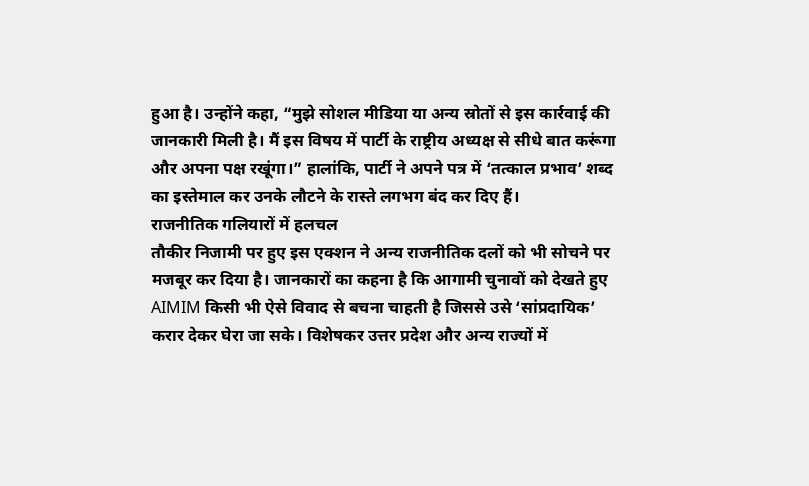हुआ है। उन्होंने कहा, “मुझे सोशल मीडिया या अन्य स्रोतों से इस कार्रवाई की जानकारी मिली है। मैं इस विषय में पार्टी के राष्ट्रीय अध्यक्ष से सीधे बात करूंगा और अपना पक्ष रखूंगा।” हालांकि, पार्टी ने अपने पत्र में ‘तत्काल प्रभाव’ शब्द का इस्तेमाल कर उनके लौटने के रास्ते लगभग बंद कर दिए हैं।
राजनीतिक गलियारों में हलचल
तौकीर निजामी पर हुए इस एक्शन ने अन्य राजनीतिक दलों को भी सोचने पर मजबूर कर दिया है। जानकारों का कहना है कि आगामी चुनावों को देखते हुए AIMIM किसी भी ऐसे विवाद से बचना चाहती है जिससे उसे ‘सांप्रदायिक’ करार देकर घेरा जा सके। विशेषकर उत्तर प्रदेश और अन्य राज्यों में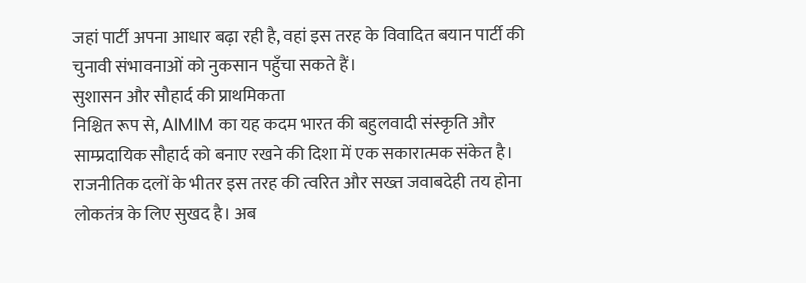जहां पार्टी अपना आधार बढ़ा रही है, वहां इस तरह के विवादित बयान पार्टी की चुनावी संभावनाओं को नुकसान पहुँचा सकते हैं।
सुशासन और सौहार्द की प्राथमिकता
निश्चित रूप से, AIMIM का यह कदम भारत की बहुलवादी संस्कृति और साम्प्रदायिक सौहार्द को बनाए रखने की दिशा में एक सकारात्मक संकेत है। राजनीतिक दलों के भीतर इस तरह की त्वरित और सख्त जवाबदेही तय होना लोकतंत्र के लिए सुखद है। अब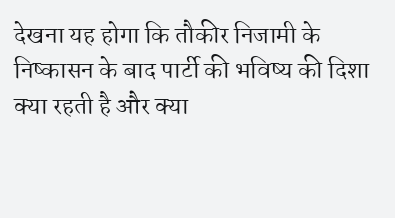देखना यह होगा कि तौकीर निजामी के निष्कासन के बाद पार्टी की भविष्य की दिशा क्या रहती है और क्या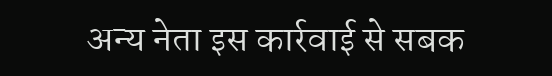अन्य नेता इस कार्रवाई से सबक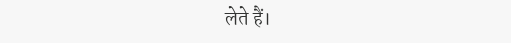लेते हैं।